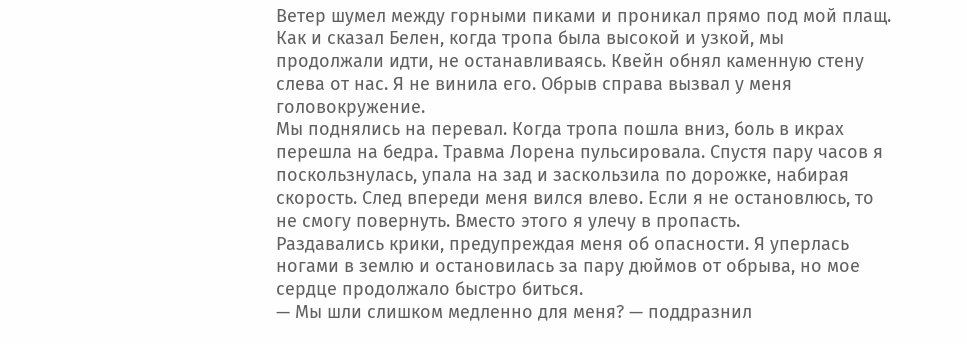Ветер шумел между горными пиками и проникал прямо под мой плащ. Как и сказал Белен, когда тропа была высокой и узкой, мы продолжали идти, не останавливаясь. Квейн обнял каменную стену слева от нас. Я не винила его. Обрыв справа вызвал у меня головокружение.
Мы поднялись на перевал. Когда тропа пошла вниз, боль в икрах перешла на бедра. Травма Лорена пульсировала. Спустя пару часов я поскользнулась, упала на зад и заскользила по дорожке, набирая скорость. След впереди меня вился влево. Если я не остановлюсь, то не смогу повернуть. Вместо этого я улечу в пропасть.
Раздавались крики, предупреждая меня об опасности. Я уперлась ногами в землю и остановилась за пару дюймов от обрыва, но мое сердце продолжало быстро биться.
— Мы шли слишком медленно для меня? — поддразнил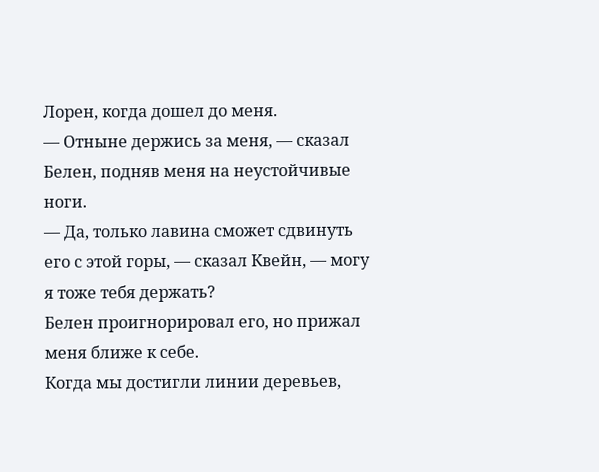Лорен, когда дошел до меня.
— Отныне держись за меня, — сказал Белен, подняв меня на неустойчивые ноги.
— Да, только лавина сможет сдвинуть его с этой горы, — сказал Квейн, — могу я тоже тебя держать?
Белен проигнорировал его, но прижал меня ближе к себе.
Когда мы достигли линии деревьев,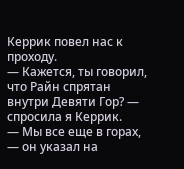Керрик повел нас к проходу.
— Кажется, ты говорил, что Райн спрятан внутри Девяти Гор? — спросила я Керрик.
— Мы все еще в горах, — он указал на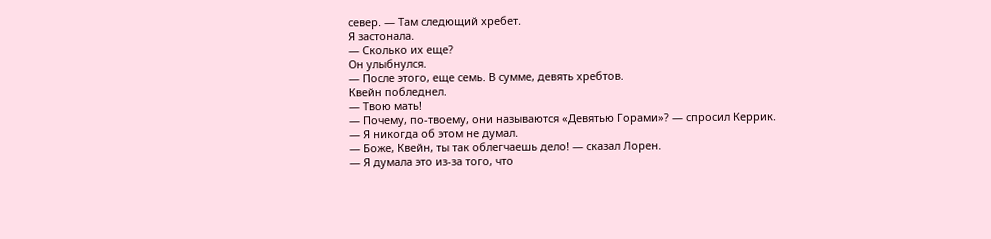север. — Там следющий хребет.
Я застонала.
— Сколько их еще?
Он улыбнулся.
— После этого, еще семь. В сумме, девять хребтов.
Квейн побледнел.
— Твою мать!
— Почему, по-твоему, они называются «Девятью Горами»? — спросил Керрик.
— Я никогда об этом не думал.
— Боже, Квейн, ты так облегчаешь дело! — сказал Лорен.
— Я думала это из-за того, что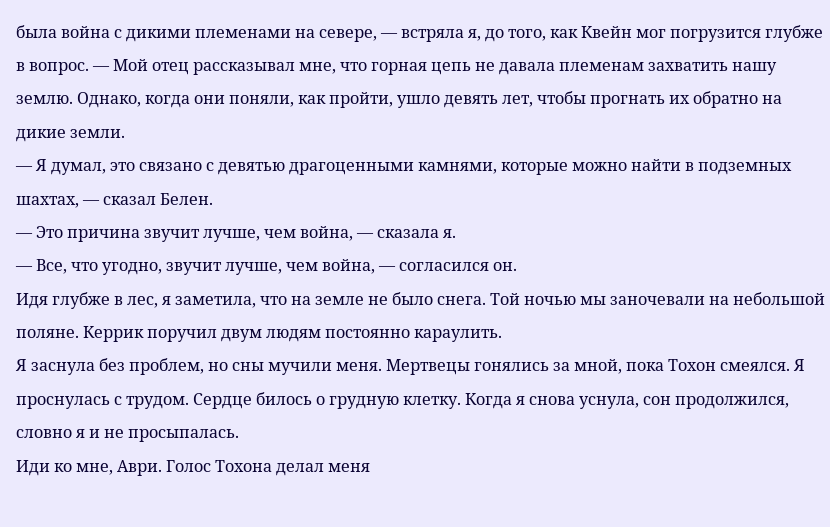была война с дикими племенами на севере, — встряла я, до того, как Квейн мог погрузится глубже в вопрос. — Мой отец рассказывал мне, что горная цепь не давала племенам захватить нашу землю. Однако, когда они поняли, как пройти, ушло девять лет, чтобы прогнать их обратно на дикие земли.
— Я думал, это связано с девятью драгоценными камнями, которые можно найти в подземных шахтах, — сказал Белен.
— Это причина звучит лучше, чем война, — сказала я.
— Все, что угодно, звучит лучше, чем война, — согласился он.
Идя глубже в лес, я заметила, что на земле не было снега. Той ночью мы заночевали на небольшой поляне. Керрик поручил двум людям постоянно караулить.
Я заснула без проблем, но сны мучили меня. Мертвецы гонялись за мной, пока Тохон смеялся. Я проснулась с трудом. Сердце билось о грудную клетку. Когда я снова уснула, сон продолжился, словно я и не просыпалась.
Иди ко мне, Аври. Голос Тохона делал меня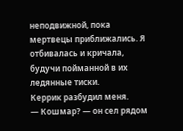неподвижной, пока мертвецы приближались. Я отбивалась и кричала, будучи пойманной в их ледянные тиски.
Керрик разбудил меня.
— Кошмар? — он сел рядом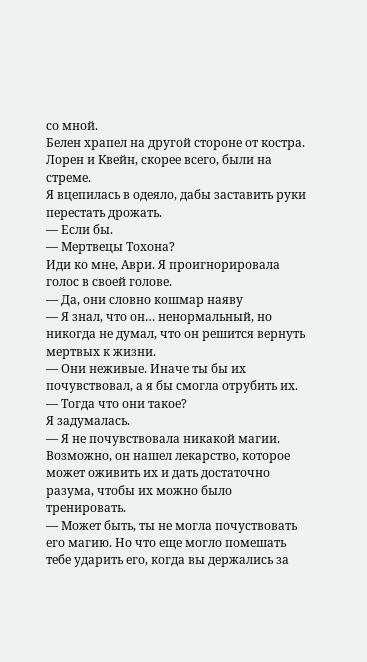со мной.
Белен храпел на другой стороне от костра. Лорен и Квейн, скорее всего, были на стреме.
Я вцепилась в одеяло, дабы заставить руки перестать дрожать.
— Если бы.
— Мертвецы Тохона?
Иди ко мне, Аври. Я проигнорировала голос в своей голове.
— Да, они словно кошмар наяву
— Я знал, что он… ненормальный, но никогда не думал, что он решится вернуть мертвых к жизни.
— Они неживые. Иначе ты бы их почувствовал, а я бы смогла отрубить их.
— Тогда что они такое?
Я задумалась.
— Я не почувствовала никакой магии. Возможно, он нашел лекарство, которое может оживить их и дать достаточно разума, чтобы их можно было тренировать.
— Может быть, ты не могла почуствовать его магию. Но что еще могло помешать тебе ударить его, когда вы держались за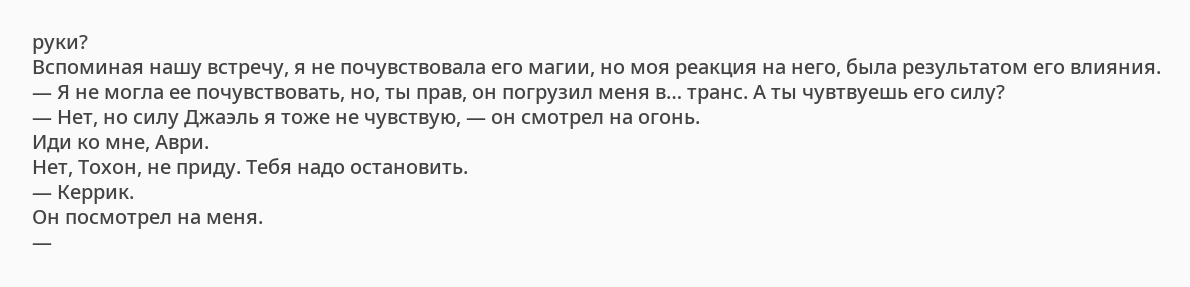руки?
Вспоминая нашу встречу, я не почувствовала его магии, но моя реакция на него, была результатом его влияния.
— Я не могла ее почувствовать, но, ты прав, он погрузил меня в… транс. А ты чувтвуешь его силу?
— Нет, но силу Джаэль я тоже не чувствую, — он смотрел на огонь.
Иди ко мне, Аври.
Нет, Тохон, не приду. Тебя надо остановить.
— Керрик.
Он посмотрел на меня.
—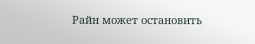Райн может остановить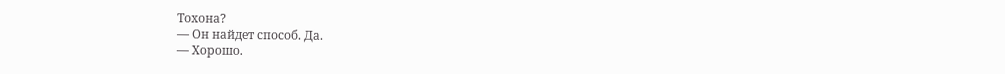Тохона?
— Он найдет способ. Да.
— Хорошо.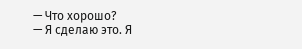— Что хорошо?
— Я сделаю это. Я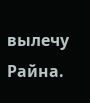вылечу Райна.